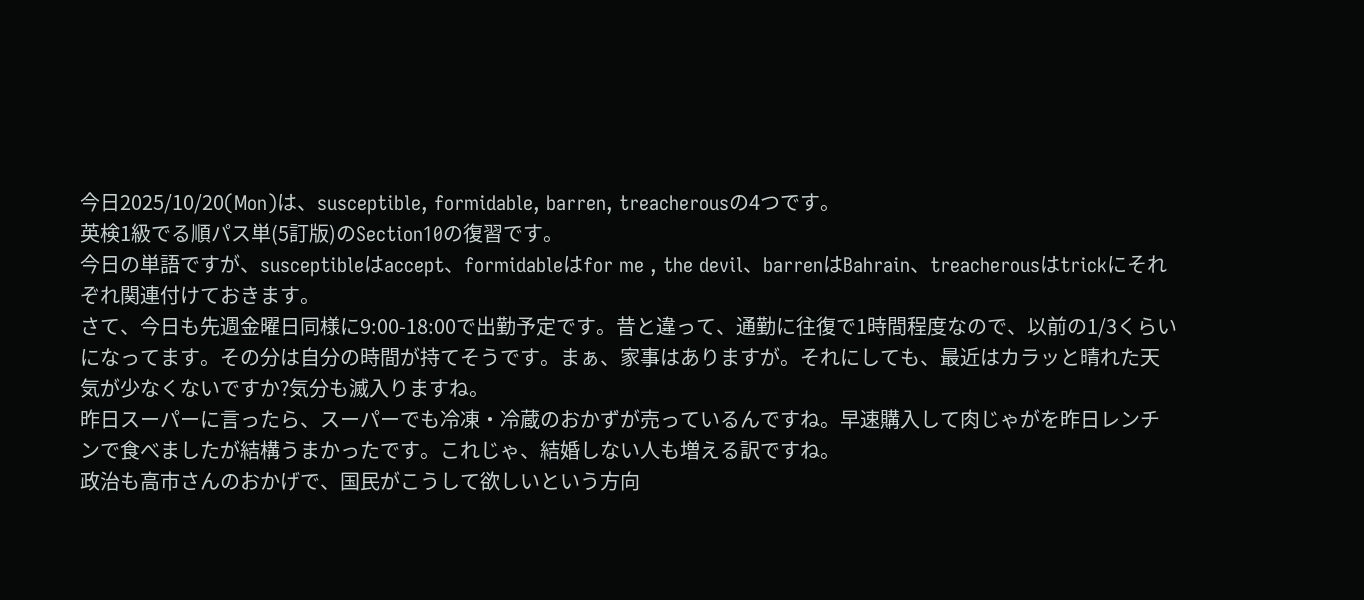今日2025/10/20(Mon)は、susceptible, formidable, barren, treacherousの4つです。
英検1級でる順パス単(5訂版)のSection10の復習です。
今日の単語ですが、susceptibleはaccept、formidableはfor me , the devil、barrenはBahrain、treacherousはtrickにそれぞれ関連付けておきます。
さて、今日も先週金曜日同様に9:00-18:00で出勤予定です。昔と違って、通勤に往復で1時間程度なので、以前の1/3くらいになってます。その分は自分の時間が持てそうです。まぁ、家事はありますが。それにしても、最近はカラッと晴れた天気が少なくないですか?気分も滅入りますね。
昨日スーパーに言ったら、スーパーでも冷凍・冷蔵のおかずが売っているんですね。早速購入して肉じゃがを昨日レンチンで食べましたが結構うまかったです。これじゃ、結婚しない人も増える訳ですね。
政治も高市さんのおかげで、国民がこうして欲しいという方向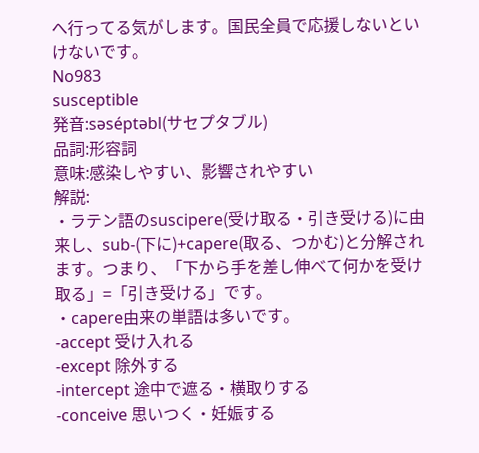へ行ってる気がします。国民全員で応援しないといけないです。
No983
susceptible
発音:səséptəbl(サセプタブル)
品詞:形容詞
意味:感染しやすい、影響されやすい
解説:
・ラテン語のsuscipere(受け取る・引き受ける)に由来し、sub-(下に)+capere(取る、つかむ)と分解されます。つまり、「下から手を差し伸べて何かを受け取る」=「引き受ける」です。
・capere由来の単語は多いです。
-accept 受け入れる
-except 除外する
-intercept 途中で遮る・横取りする
-conceive 思いつく・妊娠する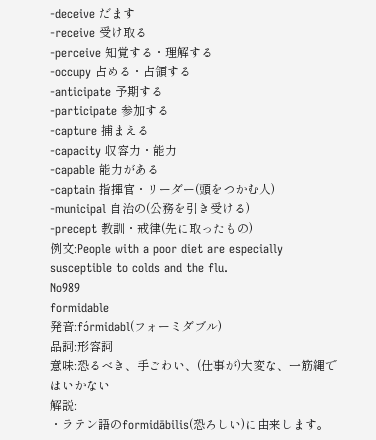-deceive だます
-receive 受け取る
-perceive 知覚する・理解する
-occupy 占める・占領する
-anticipate 予期する
-participate 参加する
-capture 捕まえる
-capacity 収容力・能力
-capable 能力がある
-captain 指揮官・リーダー(頭をつかむ人)
-municipal 自治の(公務を引き受ける)
-precept 教訓・戒律(先に取ったもの)
例文:People with a poor diet are especially susceptible to colds and the flu.
No989
formidable
発音:fɔ́rmidəbl(フォーミダブル)
品詞:形容詞
意味:恐るべき、手ごわい、(仕事が)大変な、一筋縄ではいかない
解説:
・ラテン語のformidābilis(恐ろしい)に由来します。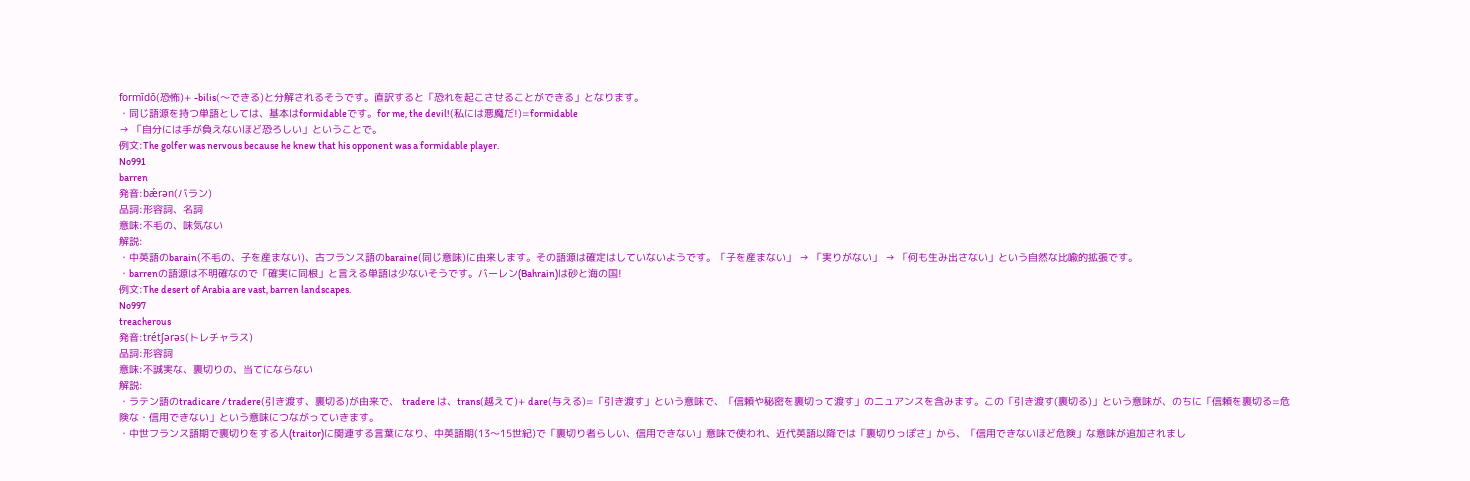formīdō(恐怖)+ -bilis(〜できる)と分解されるそうです。直訳すると「恐れを起こさせることができる」となります。
・同じ語源を持つ単語としては、基本はformidableです。for me, the devil!(私には悪魔だ!)=formidable
→ 「自分には手が負えないほど恐ろしい」ということで。
例文:The golfer was nervous because he knew that his opponent was a formidable player.
No991
barren
発音:bǽrən(バラン)
品詞:形容詞、名詞
意味:不毛の、味気ない
解説:
・中英語のbarain(不毛の、子を産まない)、古フランス語のbaraine(同じ意味)に由来します。その語源は確定はしていないようです。「子を産まない」 → 「実りがない」 → 「何も生み出さない」という自然な比喩的拡張です。
・barrenの語源は不明確なので「確実に同根」と言える単語は少ないそうです。バーレン(Bahrain)は砂と海の国!
例文:The desert of Arabia are vast, barren landscapes.
No997
treacherous
発音:trétʃərəs(トレチャラス)
品詞:形容詞
意味:不誠実な、裏切りの、当てにならない
解説:
・ラテン語のtradicare / tradere(引き渡す、裏切る)が由来で、 tradere は、trans(越えて)+ dare(与える)=「引き渡す」という意味で、「信頼や秘密を裏切って渡す」のニュアンスを含みます。この「引き渡す(裏切る)」という意味が、のちに「信頼を裏切る=危険な・信用できない」という意味につながっていきます。
・中世フランス語期で裏切りをする人(traitor)に関連する言葉になり、中英語期(13〜15世紀)で「裏切り者らしい、信用できない」意味で使われ、近代英語以降では「裏切りっぽさ」から、「信用できないほど危険」な意味が追加されまし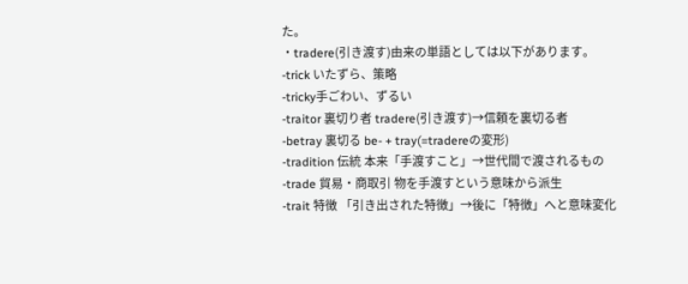た。
・tradere(引き渡す)由来の単語としては以下があります。
-trick いたずら、策略
-tricky手ごわい、ずるい
-traitor 裏切り者 tradere(引き渡す)→信頼を裏切る者
-betray 裏切る be- + tray(=tradereの変形)
-tradition 伝統 本来「手渡すこと」→世代間で渡されるもの
-trade 貿易・商取引 物を手渡すという意味から派生
-trait 特徴 「引き出された特徴」→後に「特徴」へと意味変化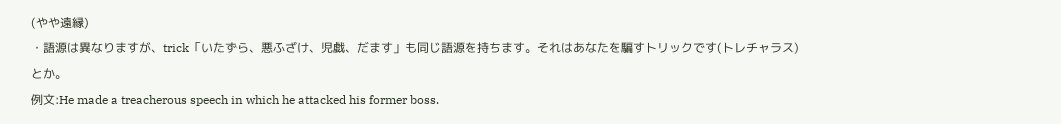(やや遠縁)
・語源は異なりますが、trick「いたずら、悪ふざけ、児戯、だます」も同じ語源を持ちます。それはあなたを騙すトリックです(トレチャラス)とか。
例文:He made a treacherous speech in which he attacked his former boss.